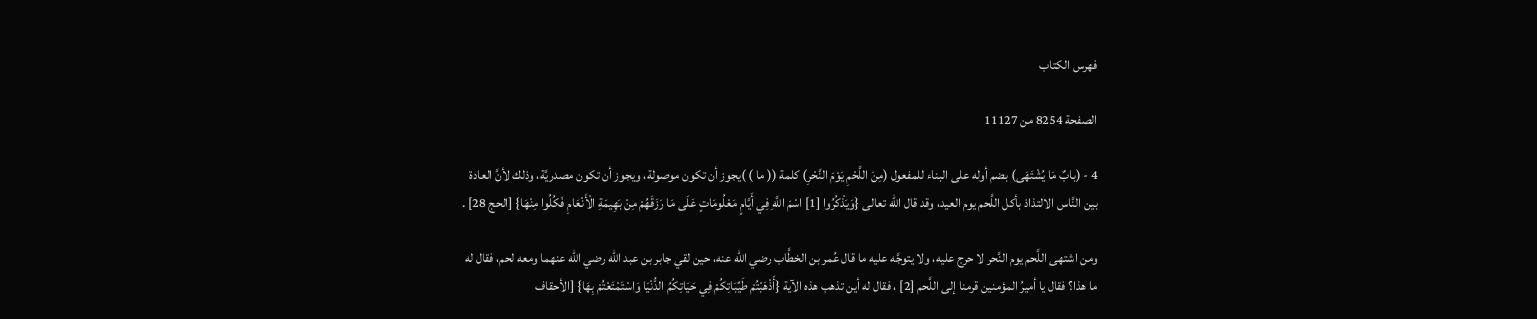فهرس الكتاب

الصفحة 8254 من 11127

4 - (بابٌ مَا يُشْتَهَى) بضم أوله على البناء للمفعول (مِنَ اللَّحْمِ يَوْمَ النَّحْرِ) كلمة (( ما ) )يجوز أن تكون موصولة، ويجوز أن تكون مصدريَّة، وذلك لأنَّ العادة بين النَّاس الالتذاذ بأكل اللَّحم يوم العيد، وقد قال الله تعالى {وَيَذْكُرُوا [1] اسْمَ اللَّهِ فِي أَيَّامٍ مَعْلُومَاتٍ عَلَى مَا رَزَقَهُمْ مِنْ بَهِيمَةِ الْأَنْعَامِ فَكُلُوا مِنْهَا} [الحج 28] .

ومن اشتهى اللَّحم يوم النَّحر لا حرج عليه، ولا يتوجَّه عليه ما قال عُمر بن الخطَّاب رضي الله عنه، حين لقي جابر بن عبد الله رضي الله عنهما ومعه لحم، فقال له ما هذا؟ فقال يا أميرُ المؤمنين قرمنا إلى اللَّحم [2] ، فقال له أين تذهب هذه الآية {أَذْهَبْتُمْ طَيِّبَاتِكُمْ فِي حَيَاتِكُمُ الدُّنْيَا وَاسْتَمْتَعْتُمْ بِهَا} [الأحقاف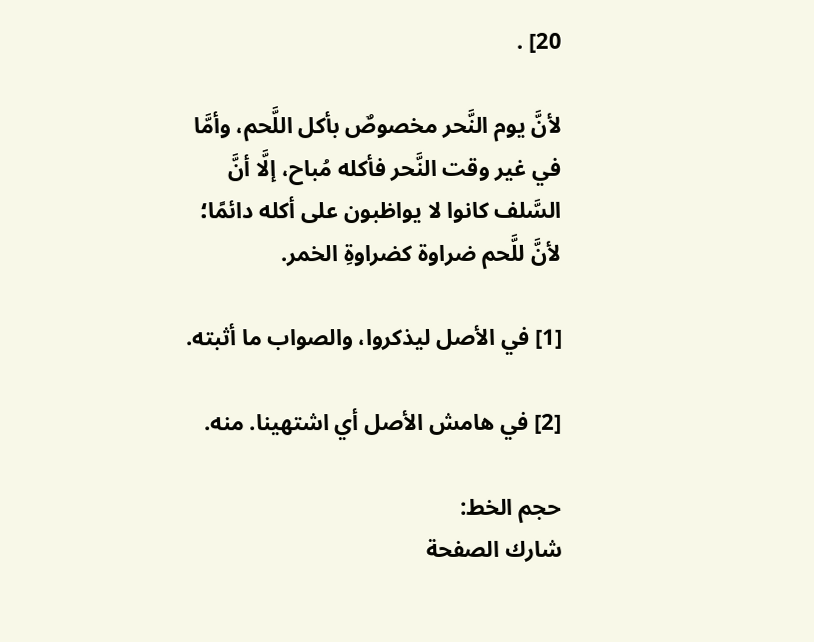20] .

لأنَّ يوم النَّحر مخصوصٌ بأكل اللَّحم، وأمَّا في غير وقت النَّحر فأكله مُباح، إلَّا أنَّ السَّلف كانوا لا يواظبون على أكله دائمًا؛ لأنَّ للَّحم ضراوة كضراوةِ الخمر.

[1] في الأصل ليذكروا، والصواب ما أثبته.

[2] في هامش الأصل أي اشتهينا. منه.

حجم الخط:
شارك الصفحة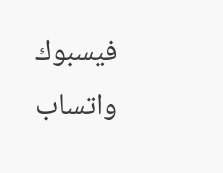فيسبوك واتساب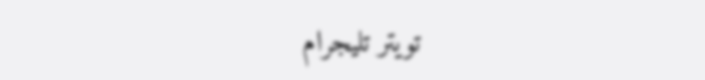تويتر تليجرام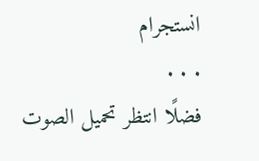انستجرام
. . .
فضلًا انتظر تحميل الصوت